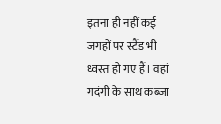इतना ही नहीं कई जगहों पर स्टैंड भी ध्वस्त हो गए हैं। वहां गदंगी के साथ कब्जा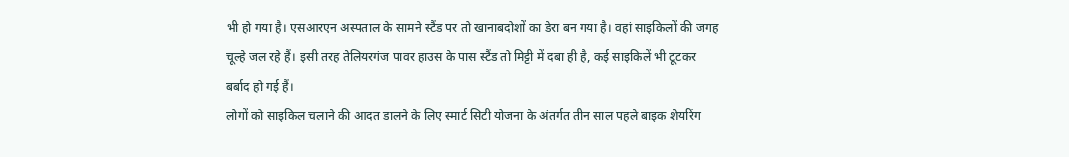भी हो गया है। एसआरएन अस्पताल के सामने स्टैंड पर तो खानाबदोशों का डेरा बन गया है। वहां साइकिलों की जगह चूल्हे जल रहे हैं। इसी तरह तेलियरगंज पावर हाउस के पास स्टैंड तो मिट्टी में दबा ही है, कई साइकिलें भी टूटकर बर्बाद हो गई हैं।
लोगों को साइकिल चलाने की आदत डालने के लिए स्मार्ट सिटी योजना के अंतर्गत तीन साल पहले बाइक शेयरिंग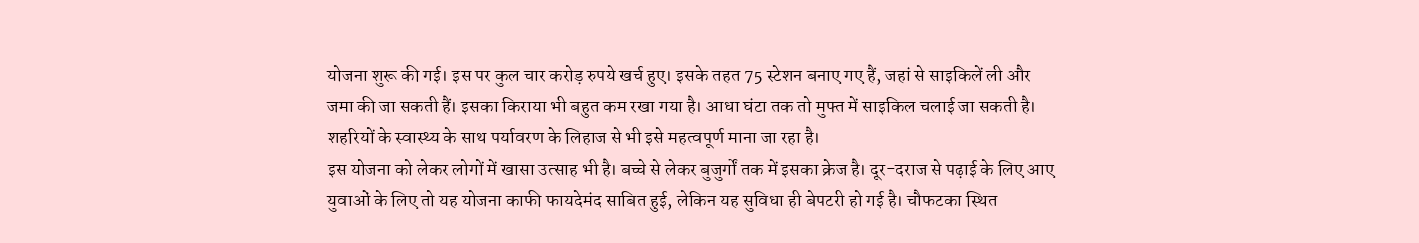योजना शुरू की गई। इस पर कुल चार करोड़ रुपये खर्च हुए। इसके तहत 75 स्टेशन बनाए गए हैं, जहां से साइकिलें ली और जमा की जा सकती हैं। इसका किराया भी बहुत कम रखा गया है। आधा घंटा तक तो मुफ्त में साइकिल चलाई जा सकती है। शहरियों के स्वास्थ्य के साथ पर्यावरण के लिहाज से भी इसे महत्वपूर्ण माना जा रहा है।
इस योजना को लेकर लोगों में खासा उत्साह भी है। बच्चे से लेकर बुजुर्गों तक में इसका क्रेज है। दूर-दराज से पढ़ाई के लिए आए युवाओं के लिए तो यह योजना काफी फायदेमंद साबित हुई, लेकिन यह सुविधा ही बेपटरी हो गई है। चौफटका स्थित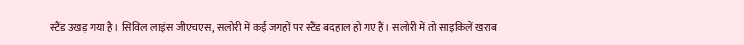स्टैंड उखड़ गया है। सिविल लाइंस जीएचएस, सलोरी में कई जगहों पर स्टैंड बदहाल हो गए हैं। सलोरी में तो साइकिलें खराब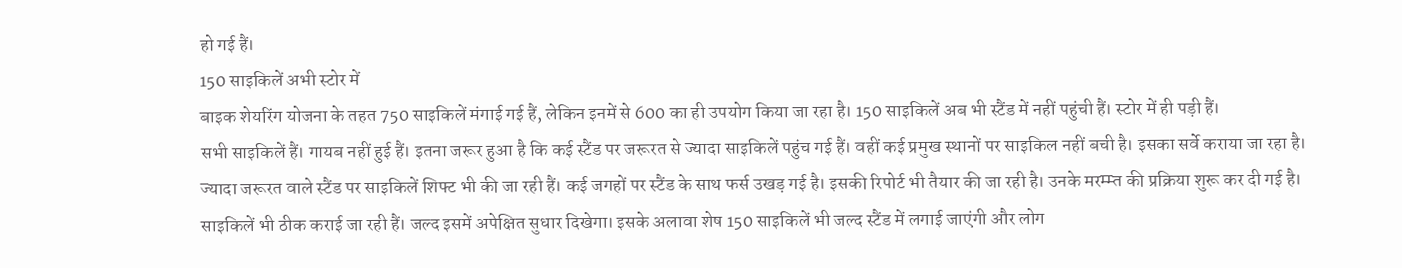हो गई हैं।
150 साइकिलें अभी स्टोर में
बाइक शेयरिंग योजना के तहत 750 साइकिलें मंगाई गई हैं, लेकिन इनमें से 600 का ही उपयोग किया जा रहा है। 150 साइकिलें अब भी स्टैंड में नहीं पहुंची हैं। स्टोर में ही पड़ी हैं।
सभी साइकिलें हैं। गायब नहीं हुई हैं। इतना जरूर हुआ है कि कई स्टैंड पर जरूरत से ज्यादा साइकिलें पहुंच गई हैं। वहीं कई प्रमुख स्थानों पर साइकिल नहीं बची है। इसका सर्वे कराया जा रहा है। ज्यादा जरूरत वाले स्टैंड पर साइकिलें शिफ्ट भी की जा रही हैं। कई जगहों पर स्टैंड के साथ फर्स उखड़ गई है। इसकी रिपोर्ट भी तैयार की जा रही है। उनके मरम्म्त की प्रक्रिया शुरू कर दी गई है। साइकिलें भी ठीक कराई जा रही हैं। जल्द इसमें अपेक्षित सुधार दिखेगा। इसके अलावा शेष 150 साइकिलें भी जल्द स्टैंड में लगाई जाएंगी और लोग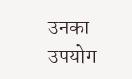उनका उपयोग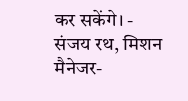कर सकेंगे। - संजय रथ, मिशन मैनेजर-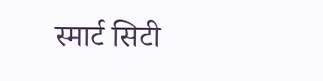स्मार्ट सिटी